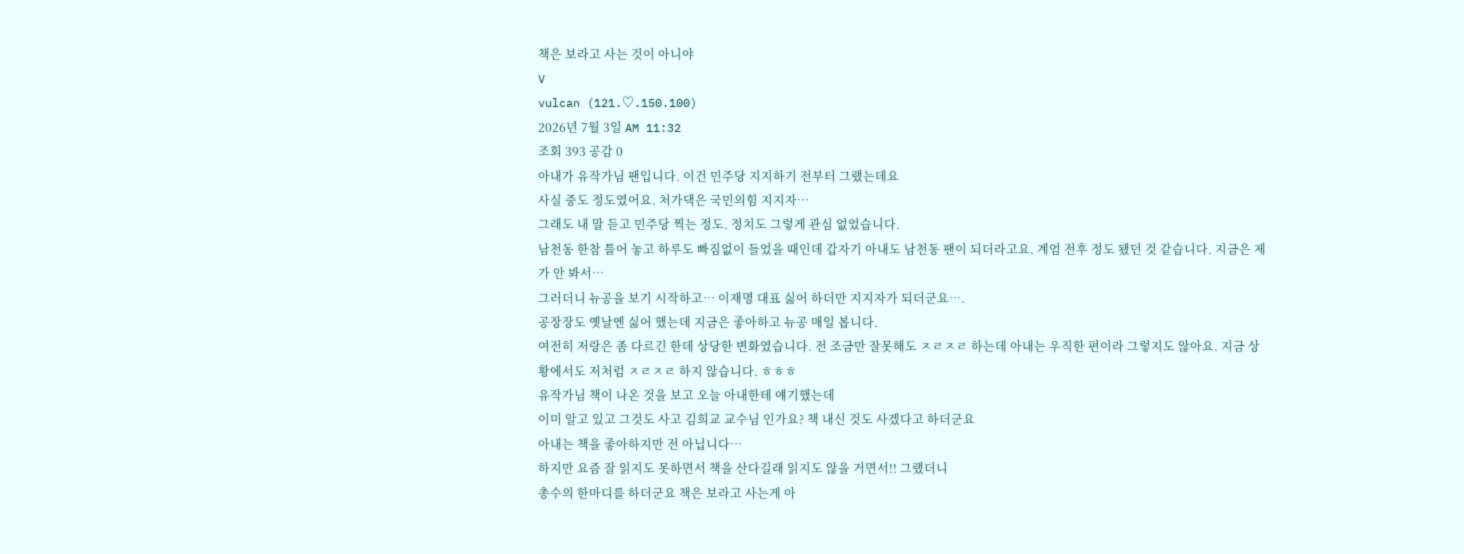책은 보라고 사는 것이 아니야
V
vulcan (121.♡.150.100)
2026년 7월 3일 AM 11:32
조회 393 공감 0
아내가 유작가님 팬입니다. 이건 민주당 지지하기 전부터 그랬는데요
사실 중도 정도였어요. 처가댁은 국민의힘 지지자…
그래도 내 말 듣고 민주당 찍는 정도. 정치도 그렇게 관심 없었습니다.
남천동 한참 틀어 놓고 하루도 빠짐없이 들었을 때인데 갑자기 아내도 남천동 팬이 되더라고요. 계엄 전후 정도 됐던 것 같습니다. 지금은 제가 안 봐서…
그러더니 뉴공을 보기 시작하고… 이재명 대표 싫어 하더만 지지자가 되더군요….
공장장도 옛날엔 싫어 했는데 지금은 좋아하고 뉴공 매일 봅니다.
여전히 저랑은 좀 다르긴 한데 상당한 변화였습니다. 전 조금만 잘못해도 ㅈㄹㅈㄹ 하는데 아내는 우직한 편이라 그렇지도 않아요. 지금 상황에서도 저처럼 ㅈㄹㅈㄹ 하지 않습니다. ㅎㅎㅎ
유작가님 책이 나온 것을 보고 오늘 아내한테 얘기했는데
이미 알고 있고 그것도 사고 김희교 교수님 인가요? 책 내신 것도 사겠다고 하더군요
아내는 책을 좋아하지만 전 아닙니다…
하지만 요즘 잘 읽지도 못하면서 책을 산다길래 읽지도 않을 거면서!! 그랬더니
총수의 한마디를 하더군요 책은 보라고 사는게 아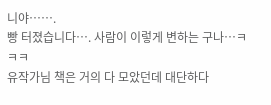니야…….
빵 터졌습니다…. 사람이 이렇게 변하는 구나…ㅋㅋㅋ
유작가님 책은 거의 다 모았던데 대단하다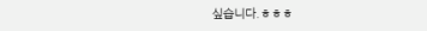싶습니다.ㅎㅎㅎ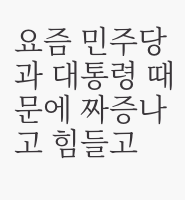요즘 민주당과 대통령 때문에 짜증나고 힘들고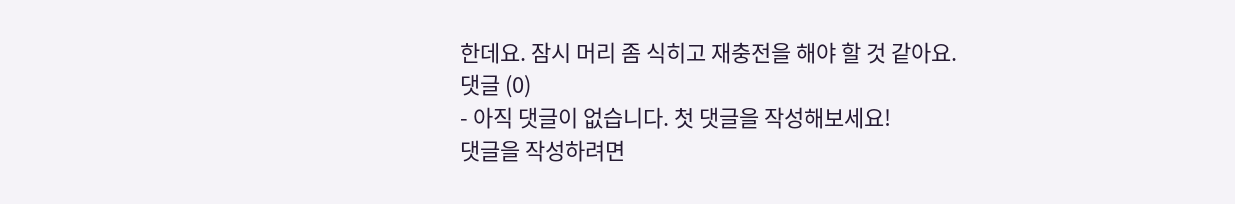한데요. 잠시 머리 좀 식히고 재충전을 해야 할 것 같아요.
댓글 (0)
- 아직 댓글이 없습니다. 첫 댓글을 작성해보세요!
댓글을 작성하려면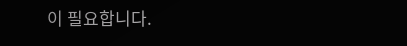이 필요합니다.